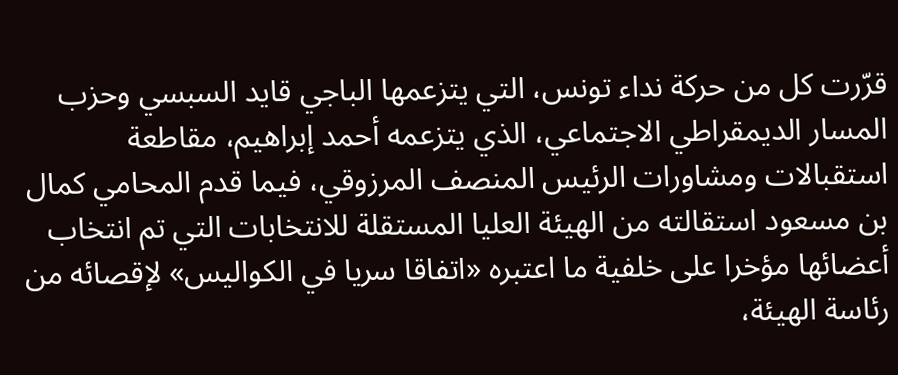قرّرت كل من حركة نداء تونس، التي يتزعمها الباجي قايد السبسي وحزب المسار الديمقراطي الاجتماعي، الذي يتزعمه أحمد إبراهيم، مقاطعة استقبالات ومشاورات الرئيس المنصف المرزوقي، فيما قدم المحامي كمال بن مسعود استقالته من الهيئة العليا المستقلة للانتخابات التي تم انتخاب أعضائها مؤخرا على خلفية ما اعتبره «اتفاقا سريا في الكواليس» لإقصائه من رئاسة الهيئة،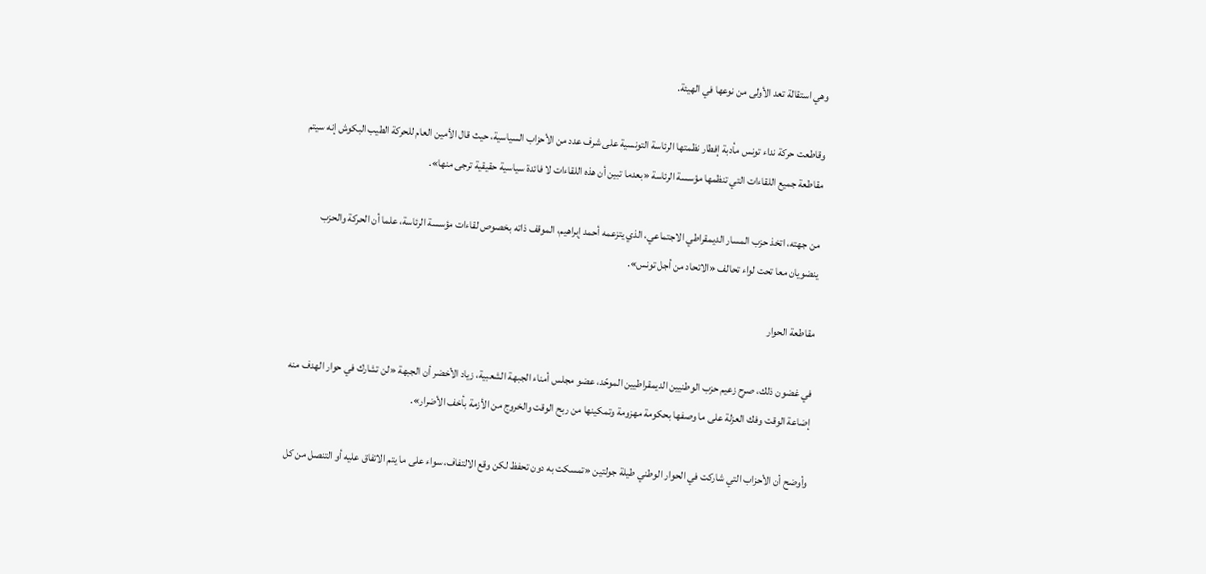وهي استقالة تعد الأولى من نوعها في الهيئة.

وقاطعت حركة نداء تونس مأدبة إفطار نظمتها الرئاسة التونسية على شرف عدد من الأحزاب السياسية، حيث قال الأمين العام للحركة الطيب البكوش إنه سيتم مقاطعة جميع اللقاءات التي تنظمها مؤسسة الرئاسة «بعدما تبين أن هذه اللقاءات لا فائدة سياسية حقيقية ترجى منها».

من جهته، اتخذ حزب المسار الديمقراطي الاجتماعي، الذي يتزعمه أحمد إبراهيم، الموقف ذاته بخصوص لقاءات مؤسسة الرئاسة، علما أن الحركة والحزب ينضويان معا تحت لواء تحالف «الاتحاد من أجل تونس».

مقاطعة الحوار

في غضون ذلك، صرح زعيم حزب الوطنيين الديمقراطيين الموحّد، عضو مجلس أمناء الجبهة الشعبية، زياد الأخضر أن الجبهة «لن تشارك في حوار الهدف منه إضاعة الوقت وفك العزلة على ما وصفها بحكومة مهزومة وتمكينها من ربح الوقت والخروج من الأزمة بأخف الأضرار».

وأوضح أن الأحزاب التي شاركت في الحوار الوطني طيلة جولتين «تمسكت به دون تحفظ لكن وقع الالتفاف، سواء على ما يتم الاتفاق عليه أو التنصل من كل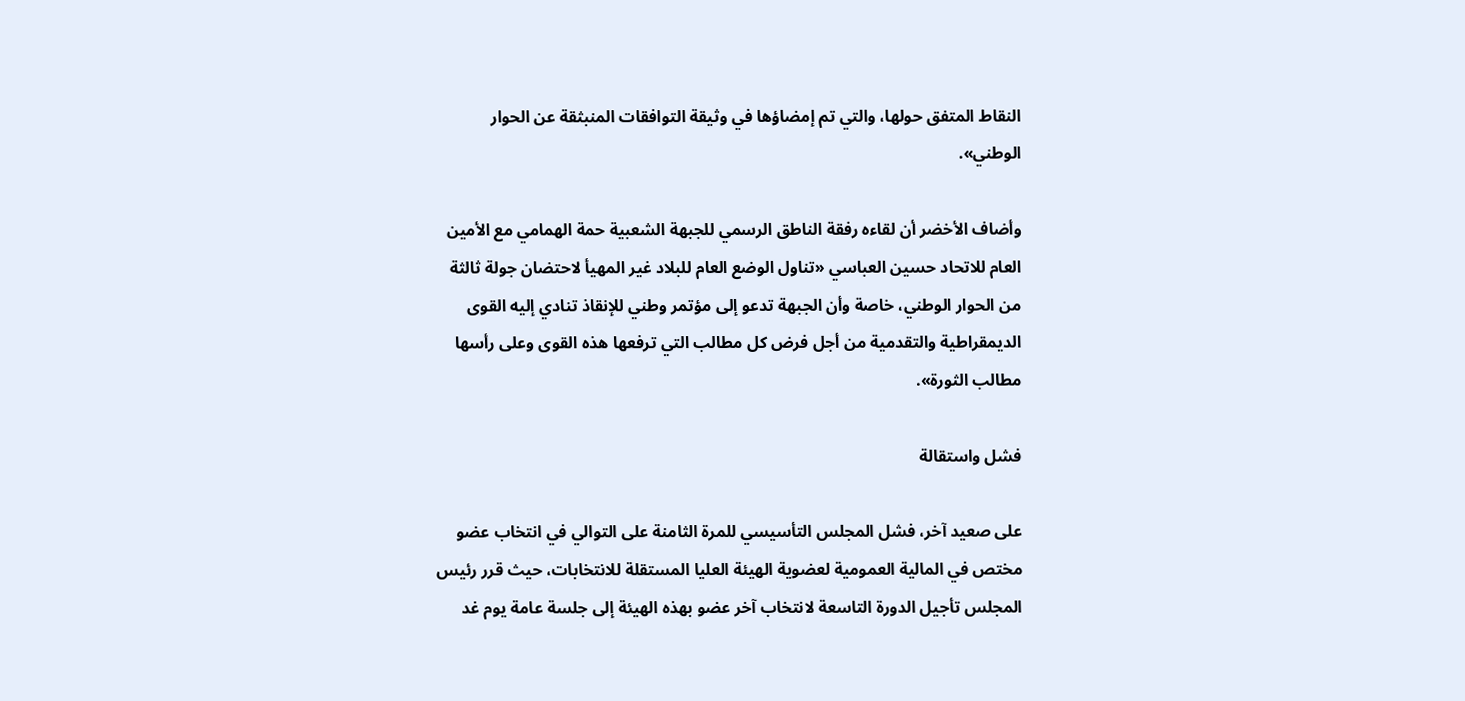النقاط المتفق حولها، والتي تم إمضاؤها في وثيقة التوافقات المنبثقة عن الحوار الوطني».

وأضاف الأخضر أن لقاءه رفقة الناطق الرسمي للجبهة الشعبية حمة الهمامي مع الأمين العام للاتحاد حسين العباسي «تناول الوضع العام للبلاد غير المهيأ لاحتضان جولة ثالثة من الحوار الوطني، خاصة وأن الجبهة تدعو إلى مؤتمر وطني للإنقاذ تنادي إليه القوى الديمقراطية والتقدمية من أجل فرض كل مطالب التي ترفعها هذه القوى وعلى رأسها مطالب الثورة».

فشل واستقالة

على صعيد آخر، فشل المجلس التأسيسي للمرة الثامنة على التوالي في انتخاب عضو مختص في المالية العمومية لعضوية الهيئة العليا المستقلة للانتخابات، حيث قرر رئيس المجلس تأجيل الدورة التاسعة لانتخاب آخر عضو بهذه الهيئة إلى جلسة عامة يوم غد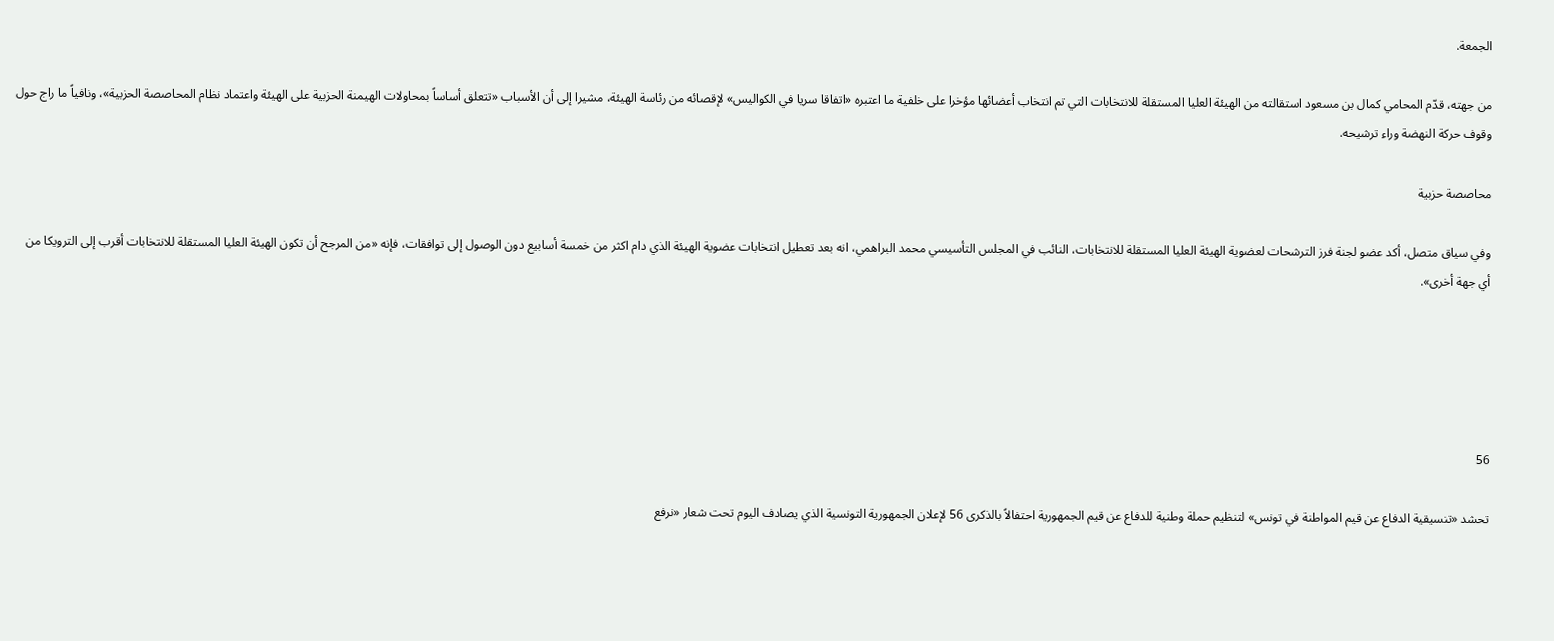الجمعة.

من جهته، قدّم المحامي كمال بن مسعود استقالته من الهيئة العليا المستقلة للانتخابات التي تم انتخاب أعضائها مؤخرا على خلفية ما اعتبره «اتفاقا سريا في الكواليس» لإقصائه من رئاسة الهيئة، مشيرا إلى أن الأسباب «تتعلق أساساً بمحاولات الهيمنة الحزبية على الهيئة واعتماد نظام المحاصصة الحزبية»، ونافياً ما راج حول وقوف حركة النهضة وراء ترشيحه.

محاصصة حزبية

وفي سياق متصل، أكد عضو لجنة فرز الترشحات لعضوية الهيئة العليا المستقلة للانتخابات، النائب في المجلس التأسيسي محمد البراهمي، انه بعد تعطيل انتخابات عضوية الهيئة الذي دام اكثر من خمسة أسابيع دون الوصول إلى توافقات، فإنه «من المرجح أن تكون الهيئة العليا المستقلة للانتخابات أقرب إلى الترويكا من أي جهة أخرى».





56

تحشد «تنسيقية الدفاع عن قيم المواطنة في تونس» لتنظيم حملة وطنية للدفاع عن قيم الجمهورية احتفالاً بالذكرى 56 لإعلان الجمهورية التونسية الذي يصادف اليوم تحت شعار «نرفع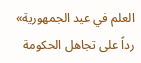العلم في عيد الجمهورية» رداً على تجاهل الحكومة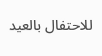للاحتفال بالعيد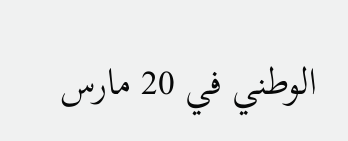الوطني في 20 مارس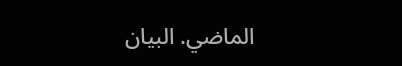الماضي. البيان